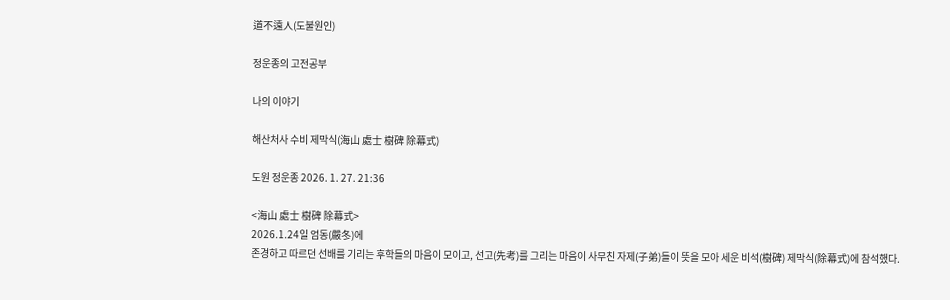道不遠人(도불원인)

정운종의 고전공부

나의 이야기

해산처사 수비 제막식(海山 處士 樹碑 除幕式)

도원 정운종 2026. 1. 27. 21:36

<海山 處士 樹碑 除幕式>
2026.1.24일 엄동(嚴冬)에
존경하고 따르던 선배를 기리는 후학들의 마음이 모이고, 선고(先考)를 그리는 마음이 사무친 자제(子弟)들이 뜻을 모아 세운 비석(樹碑) 제막식(除幕式)에 참석했다.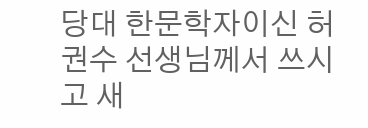당대 한문학자이신 허권수 선생님께서 쓰시고 새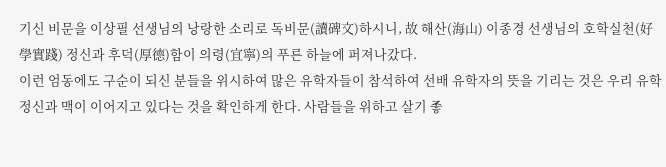기신 비문을 이상필 선생님의 낭랑한 소리로 독비문(讀碑文)하시니, 故 해산(海山) 이종경 선생님의 호학실천(好學實踐) 정신과 후덕(厚德)함이 의령(宜寧)의 푸른 하늘에 퍼져나갔다.
이런 엄동에도 구순이 되신 분들을 위시하여 많은 유학자들이 참석하여 선배 유학자의 뜻을 기리는 것은 우리 유학 정신과 맥이 이어지고 있다는 것을 확인하게 한다. 사람들을 위하고 살기 좋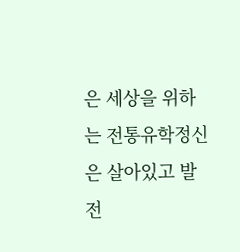은 세상을 위하는 전통유학정신은 살아있고 발전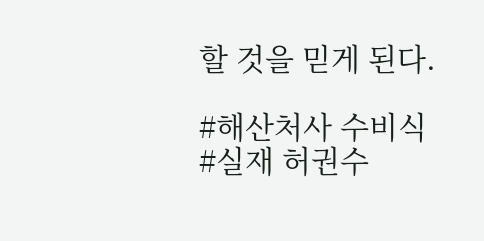할 것을 믿게 된다.

#해산처사 수비식 #실재 허권수